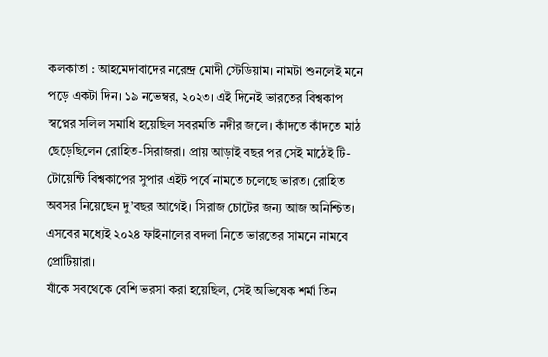কলকাতা : আহমেদাবাদের নরেন্দ্র মোদী স্টেডিয়াম। নামটা শুনলেই মনে পড়ে একটা দিন। ১৯ নভেম্বর, ২০২৩। এই দিনেই ভারতের বিশ্বকাপ স্বপ্নের সলিল সমাধি হয়েছিল সবরমতি নদীর জলে। কাঁদতে কাঁদতে মাঠ ছেড়েছিলেন রোহিত-সিরাজরা। প্রায় আড়াই বছর পর সেই মাঠেই টি-টোয়েন্টি বিশ্বকাপের সুপার এইট পর্বে নামতে চলেছে ভারত। রোহিত অবসর নিয়েছেন দু’বছর আগেই। সিরাজ চোটের জন্য আজ অনিশ্চিত। এসবের মধ্যেই ২০২৪ ফাইনালের বদলা নিতে ভারতের সামনে নামবে প্রোটিয়ারা।
যাঁকে সবথেকে বেশি ভরসা করা হয়েছিল, সেই অভিষেক শর্মা তিন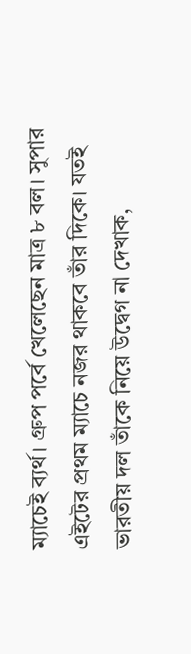ম্যাচেই ব্যর্থ। গ্ৰুপ পর্বে খেলেছেন মাত্র ৮ বল। সুপার এইটের প্রথম ম্যাচে নজর থাকবে তাঁর দিকে। যতই ভারতীয় দল তাঁকে নিয়ে উদ্বেগ না দেখাক,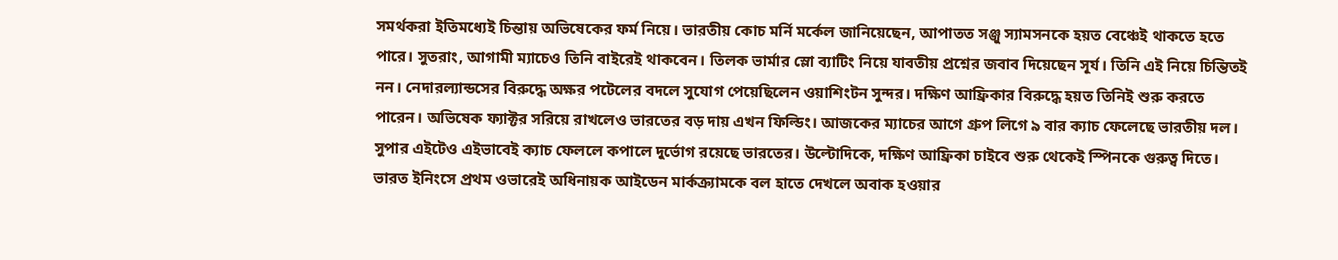সমর্থকরা ইতিমধ্যেই চিন্তায় অভিষেকের ফর্ম নিয়ে। ভারতীয় কোচ মর্নি মর্কেল জানিয়েছেন, আপাতত সঞ্জু স্যামসনকে হয়ত বেঞ্চেই থাকতে হতে পারে। সুতরাং, আগামী ম্যাচেও তিনি বাইরেই থাকবেন। তিলক ভার্মার স্লো ব্যাটিং নিয়ে যাবতীয় প্রশ্নের জবাব দিয়েছেন সূর্য। তিনি এই নিয়ে চিন্তিতই নন। নেদারল্যান্ডসের বিরুদ্ধে অক্ষর পটেলের বদলে সুযোগ পেয়েছিলেন ওয়াশিংটন সুন্দর। দক্ষিণ আফ্রিকার বিরুদ্ধে হয়ত তিনিই শুরু করতে পারেন। অভিষেক ফ্যাক্টর সরিয়ে রাখলেও ভারতের বড় দায় এখন ফিল্ডিং। আজকের ম্যাচের আগে গ্ৰুপ লিগে ৯ বার ক্যাচ ফেলেছে ভারতীয় দল। সুপার এইটেও এইভাবেই ক্যাচ ফেললে কপালে দুর্ভোগ রয়েছে ভারতের। উল্টোদিকে, দক্ষিণ আফ্রিকা চাইবে শুরু থেকেই স্পিনকে গুরুত্ব দিতে। ভারত ইনিংসে প্রথম ওভারেই অধিনায়ক আইডেন মার্কক্র্যামকে বল হাতে দেখলে অবাক হওয়ার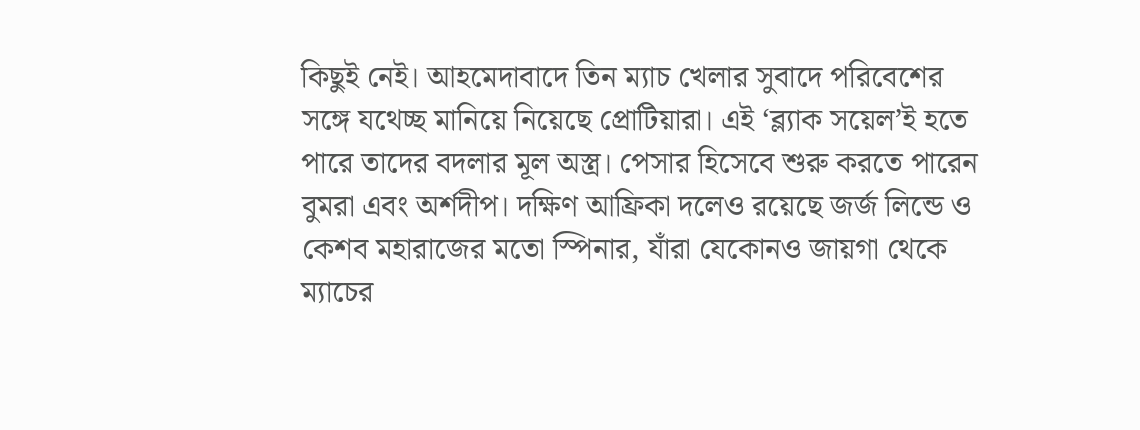কিছুই নেই। আহমেদাবাদে তিন ম্যাচ খেলার সুবাদে পরিবেশের সঙ্গে যথেচ্ছ মানিয়ে নিয়েছে প্রোটিয়ারা। এই ‘ব্ল্যাক সয়েল’ই হতে পারে তাদের বদলার মূল অস্ত্র। পেসার হিসেবে শুরু করতে পারেন বুমরা এবং অর্শদীপ। দক্ষিণ আফ্রিকা দলেও রয়েছে জর্জ লিন্ডে ও কেশব মহারাজের মতো স্পিনার, যাঁরা যেকোনও জায়গা থেকে ম্যাচের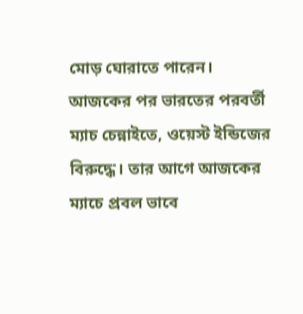মোড় ঘোরাতে পারেন।
আজকের পর ভারতের পরবর্তী ম্যাচ চেন্নাইতে, ওয়েস্ট ইন্ডিজের বিরুদ্ধে। তার আগে আজকের ম্যাচে প্রবল ভাবে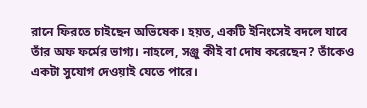রানে ফিরতে চাইছেন অভিষেক। হয়ত, একটি ইনিংসেই বদলে যাবে তাঁর অফ ফর্মের ভাগ্য। নাহলে, সঞ্জু কীই বা দোষ করেছেন? তাঁকেও একটা সুযোগ দেওয়াই যেতে পারে।